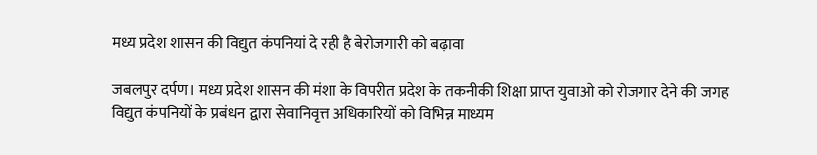मध्य प्रदेश शासन की विद्युत कंपनियां दे रही है बेरोजगारी को बढ़ावा

जबलपुर दर्पण। मध्य प्रदेश शासन की मंशा के विपरीत प्रदेश के तकनीकी शिक्षा प्राप्त युवाओ को रोजगार देने की जगह विद्युत कंपनियों के प्रबंधन द्वारा सेवानिवृत्त अधिकारियों को विभिन्न माध्यम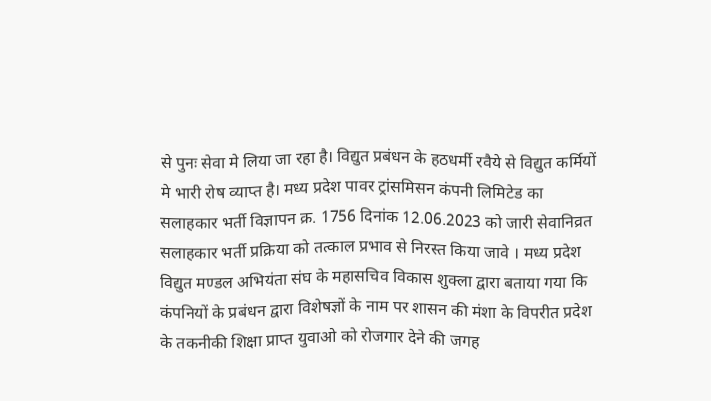से पुनः सेवा मे लिया जा रहा है। विद्युत प्रबंधन के हठधर्मी रवैये से विद्युत कर्मियों मे भारी रोष व्याप्त है। मध्य प्रदेश पावर ट्रांसमिसन कंपनी लिमिटेड का सलाहकार भर्ती विज्ञापन क्र. 1756 दिनांक 12.06.2023 को जारी सेवानिव्रत सलाहकार भर्ती प्रक्रिया को तत्काल प्रभाव से निरस्त किया जावे । मध्य प्रदेश विद्युत मण्डल अभियंता संघ के महासचिव विकास शुक्ला द्वारा बताया गया कि कंपनियों के प्रबंधन द्वारा विशेषज्ञों के नाम पर शासन की मंशा के विपरीत प्रदेश के तकनीकी शिक्षा प्राप्त युवाओ को रोजगार देने की जगह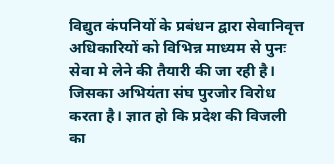विद्युत कंपनियों के प्रबंधन द्वारा सेवानिवृत्त अधिकारियों को विभिन्न माध्यम से पुनः सेवा मे लेने की तैयारी की जा रही है। जिसका अभियंता संघ पुरजोर विरोध करता है। ज्ञात हो कि प्रदेश की विजली का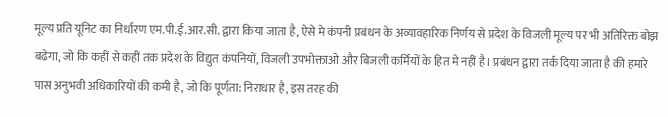मूल्य प्रति यूनिट का निर्धारण एम.पी.ई.आर.सी. द्वारा किया जाता है, ऐसे मे कंपनी प्रबंधन के अव्यावहारिक निर्णय से प्रदेश के विजली मूल्य पर भी अतिरिक्त बोझ बढेगा, जो कि कहीं से कहीं तक प्रदेश के विद्युत कंपनियों, विजली उपभोक्ताओ और बिजली कर्मियों के हित मे नहीं है। प्रबंधन द्वारा तर्क दिया जाता है की हमारे पास अनुभवी अधिकारियों की कमी है, जो कि पूर्णता: निराधार है, इस तरह की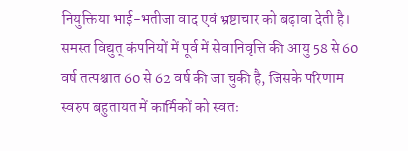नियुक्तिया भाई-भतीजा वाद एवं भ्रष्टाचार को बढ़ावा देती है। समस्त विद्युत् कंपनियों में पूर्व में सेवानिवृत्ति की आयु 58 से 60 वर्ष तत्पश्चात 60 से 62 वर्ष की जा चुकी है, जिसके परिणाम स्वरुप बहुतायत में कार्मिकों को स्वतः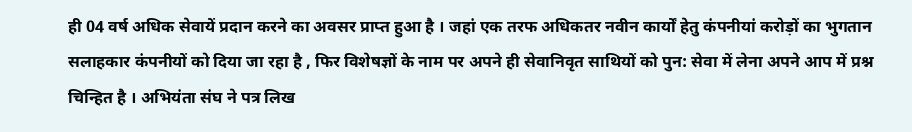ही 04 वर्ष अधिक सेवायें प्रदान करने का अवसर प्राप्त हुआ है । जहां एक तरफ अधिकतर नवीन कार्यों हेतु कंपनीयां करोड़ों का भुगतान सलाहकार कंपनीयों को दिया जा रहा है , फिर विशेषज्ञों के नाम पर अपने ही सेवानिवृत साथियों को पुन: सेवा में लेना अपने आप में प्रश्न चिन्हित है । अभियंता संघ ने पत्र लिख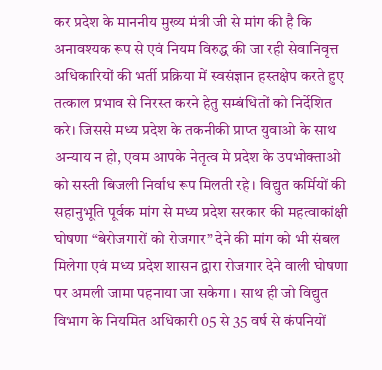कर प्रदेश के माननीय मुख्य मंत्री जी से मांग की है कि अनावश्यक रूप से एवं नियम विरुद्ध की जा रही सेवानिवृत्त अधिकारियों की भर्ती प्रक्रिया में स्वसंज्ञान हस्तक्षेप करते हुए तत्काल प्रभाव से निरस्त करने हेतु सम्बंधितों को निर्देशित करे। जिससे मध्य प्रदेश के तकनीकी प्राप्त युवाओ के साथ अन्याय न हो, एवम आपके नेतृत्व मे प्रदेश के उपभोक्ताओ को सस्ती बिजली निर्वाध रूप मिलती रहे। विद्युत कर्मियों की सहानुभूति पूर्वक मांग से मध्य प्रदेश सरकार की महत्वाकांक्षी घोषणा “बेरोजगारों को रोजगार” देने की मांग को भी संबल मिलेगा एवं मध्य प्रदेश शासन द्वारा रोजगार देने वाली घोषणा पर अमली जामा पहनाया जा सकेगा । साथ ही जो विद्युत विभाग के नियमित अधिकारी 05 से 35 वर्ष से कंपनियों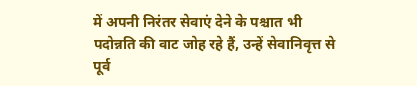में अपनी निरंतर सेवाएं देने के पश्चात भी पदोन्नति की वाट जोह रहे हैं, उन्हें सेवानिवृत्त से पूर्व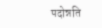पदोन्नति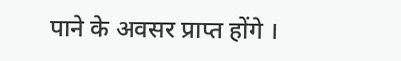पाने के अवसर प्राप्त होंगे ।